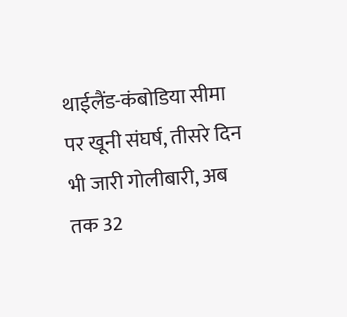थाईलैंड-कंबोडिया सीमा पर खूनी संघर्ष, तीसरे दिन भी जारी गोलीबारी, अब तक 32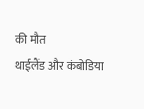की मौत
थाईलैंड और कंबोडिया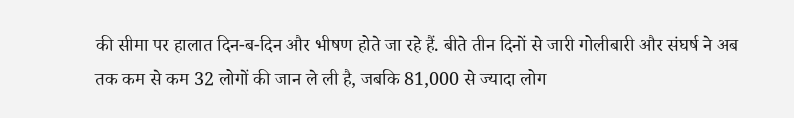की सीमा पर हालात दिन-ब-दिन और भीषण होते जा रहे हैं. बीते तीन दिनों से जारी गोलीबारी और संघर्ष ने अब तक कम से कम 32 लोगों की जान ले ली है, जबकि 81,000 से ज्यादा लोग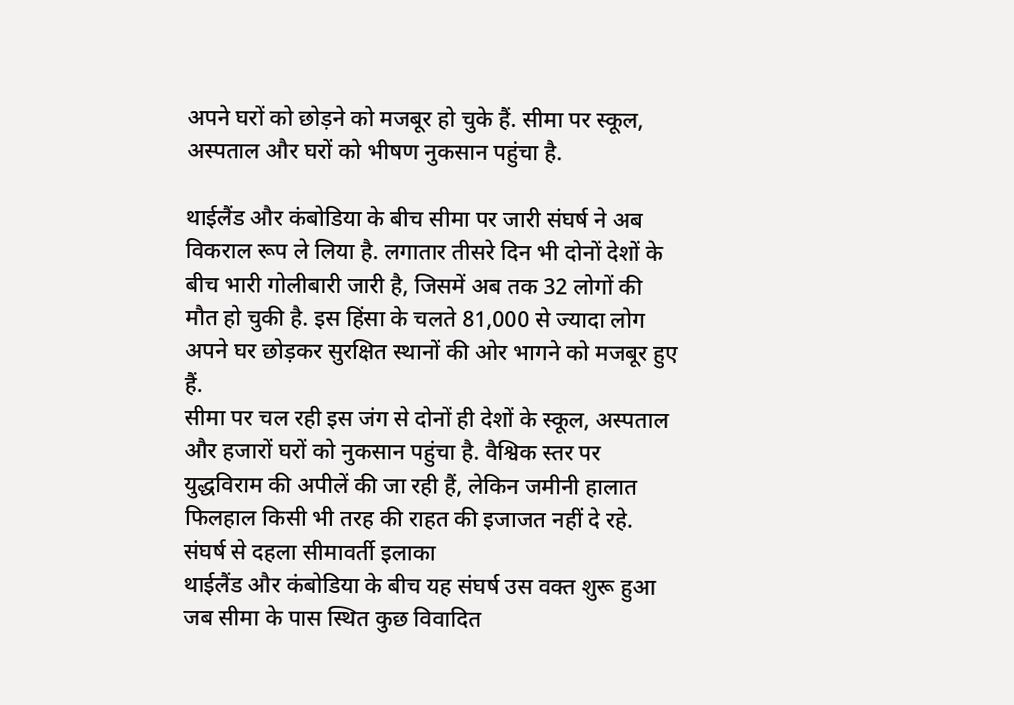अपने घरों को छोड़ने को मजबूर हो चुके हैं. सीमा पर स्कूल, अस्पताल और घरों को भीषण नुकसान पहुंचा है.

थाईलैंड और कंबोडिया के बीच सीमा पर जारी संघर्ष ने अब विकराल रूप ले लिया है. लगातार तीसरे दिन भी दोनों देशों के बीच भारी गोलीबारी जारी है, जिसमें अब तक 32 लोगों की मौत हो चुकी है. इस हिंसा के चलते 81,000 से ज्यादा लोग अपने घर छोड़कर सुरक्षित स्थानों की ओर भागने को मजबूर हुए हैं.
सीमा पर चल रही इस जंग से दोनों ही देशों के स्कूल, अस्पताल और हजारों घरों को नुकसान पहुंचा है. वैश्विक स्तर पर युद्धविराम की अपीलें की जा रही हैं, लेकिन जमीनी हालात फिलहाल किसी भी तरह की राहत की इजाजत नहीं दे रहे.
संघर्ष से दहला सीमावर्ती इलाका
थाईलैंड और कंबोडिया के बीच यह संघर्ष उस वक्त शुरू हुआ जब सीमा के पास स्थित कुछ विवादित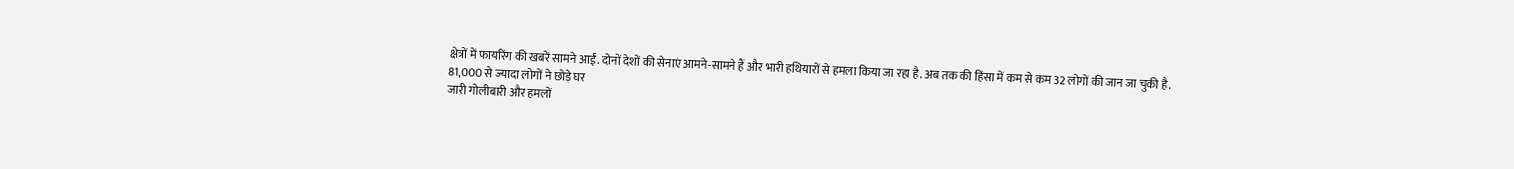क्षेत्रों में फायरिंग की खबरें सामने आईं. दोनों देशों की सेनाएं आमने-सामने हैं और भारी हथियारों से हमला किया जा रहा है. अब तक की हिंसा में कम से कम 32 लोगों की जान जा चुकी है.
81,000 से ज्यादा लोगों ने छोड़े घर
जारी गोलीबारी और हमलों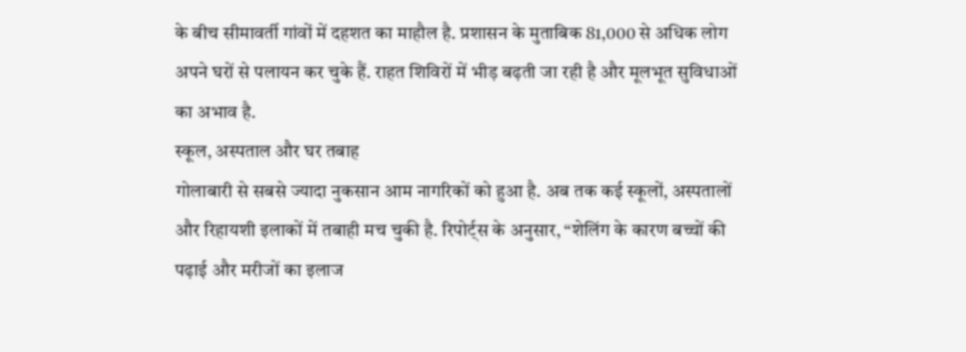के बीच सीमावर्ती गांवों में दहशत का माहौल है. प्रशासन के मुताबिक 81,000 से अधिक लोग अपने घरों से पलायन कर चुके हैं. राहत शिविरों में भीड़ बढ़ती जा रही है और मूलभूत सुविधाओं का अभाव है.
स्कूल, अस्पताल और घर तबाह
गोलाबारी से सबसे ज्यादा नुकसान आम नागरिकों को हुआ है. अब तक कई स्कूलों, अस्पतालों और रिहायशी इलाकों में तबाही मच चुकी है. रिपोर्ट्स के अनुसार, “शेलिंग के कारण बच्चों की पढ़ाई और मरीजों का इलाज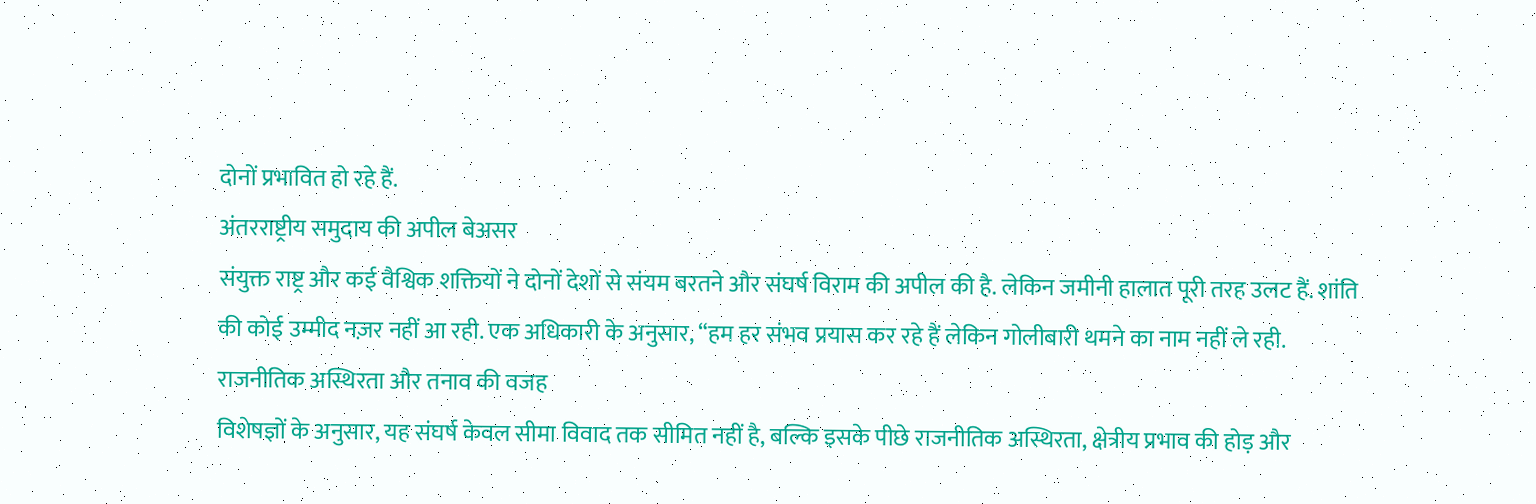दोनों प्रभावित हो रहे हैं.
अंतरराष्ट्रीय समुदाय की अपील बेअसर
संयुक्त राष्ट्र और कई वैश्विक शक्तियों ने दोनों देशों से संयम बरतने और संघर्ष विराम की अपील की है. लेकिन जमीनी हालात पूरी तरह उलट हैं. शांति की कोई उम्मीद नज़र नहीं आ रही. एक अधिकारी के अनुसार, “हम हर संभव प्रयास कर रहे हैं लेकिन गोलीबारी थमने का नाम नहीं ले रही.
राजनीतिक अस्थिरता और तनाव की वजह
विशेषज्ञों के अनुसार, यह संघर्ष केवल सीमा विवाद तक सीमित नहीं है, बल्कि इसके पीछे राजनीतिक अस्थिरता, क्षेत्रीय प्रभाव की होड़ और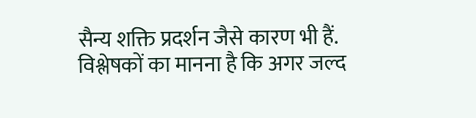सैन्य शक्ति प्रदर्शन जैसे कारण भी हैं. विश्लेषकों का मानना है कि अगर जल्द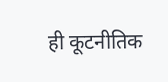ही कूटनीतिक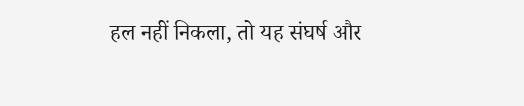हल नहीं निकला, तो यह संघर्ष और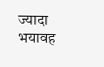ज्यादा भयावह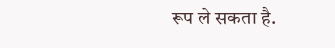रूप ले सकता है.